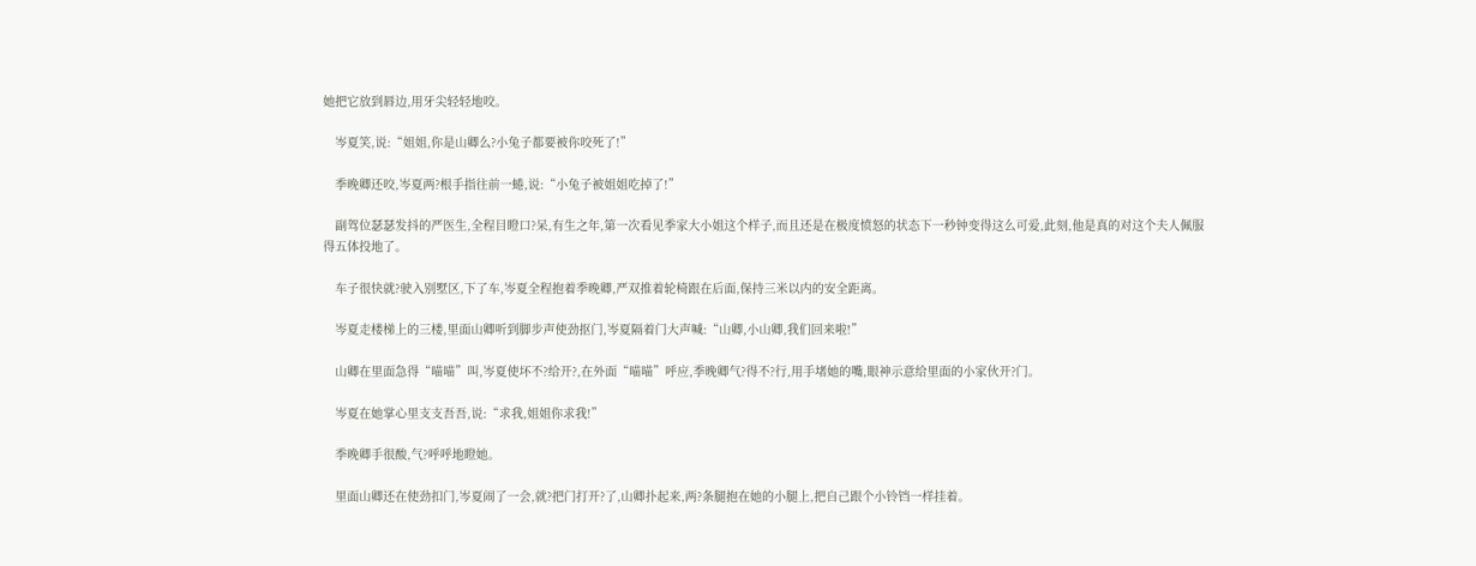她把它放到唇边,用牙尖轻轻地咬。

    岑夏笑,说:“姐姐,你是山卿么?小兔子都要被你咬死了!”

    季晚卿还咬,岑夏两?根手指往前一蜷,说:“小兔子被姐姐吃掉了!”

    副驾位瑟瑟发抖的严医生,全程目瞪口?呆,有生之年,第一次看见季家大小姐这个样子,而且还是在极度愤怒的状态下一秒钟变得这么可爱,此刻,他是真的对这个夫人佩服得五体投地了。

    车子很快就?驶入别墅区,下了车,岑夏全程抱着季晚卿,严双推着轮椅跟在后面,保持三米以内的安全距离。

    岑夏走楼梯上的三楼,里面山卿听到脚步声使劲抠门,岑夏隔着门大声喊:“山卿,小山卿,我们回来啦!”

    山卿在里面急得“喵喵”叫,岑夏使坏不?给开?,在外面“喵喵”呼应,季晚卿气?得不?行,用手堵她的嘴,眼神示意给里面的小家伙开?门。

    岑夏在她掌心里支支吾吾,说:“求我,姐姐你求我!”

    季晚卿手很酸,气?呼呼地瞪她。

    里面山卿还在使劲扣门,岑夏闹了一会,就?把门打开?了,山卿扑起来,两?条腿抱在她的小腿上,把自己跟个小铃铛一样挂着。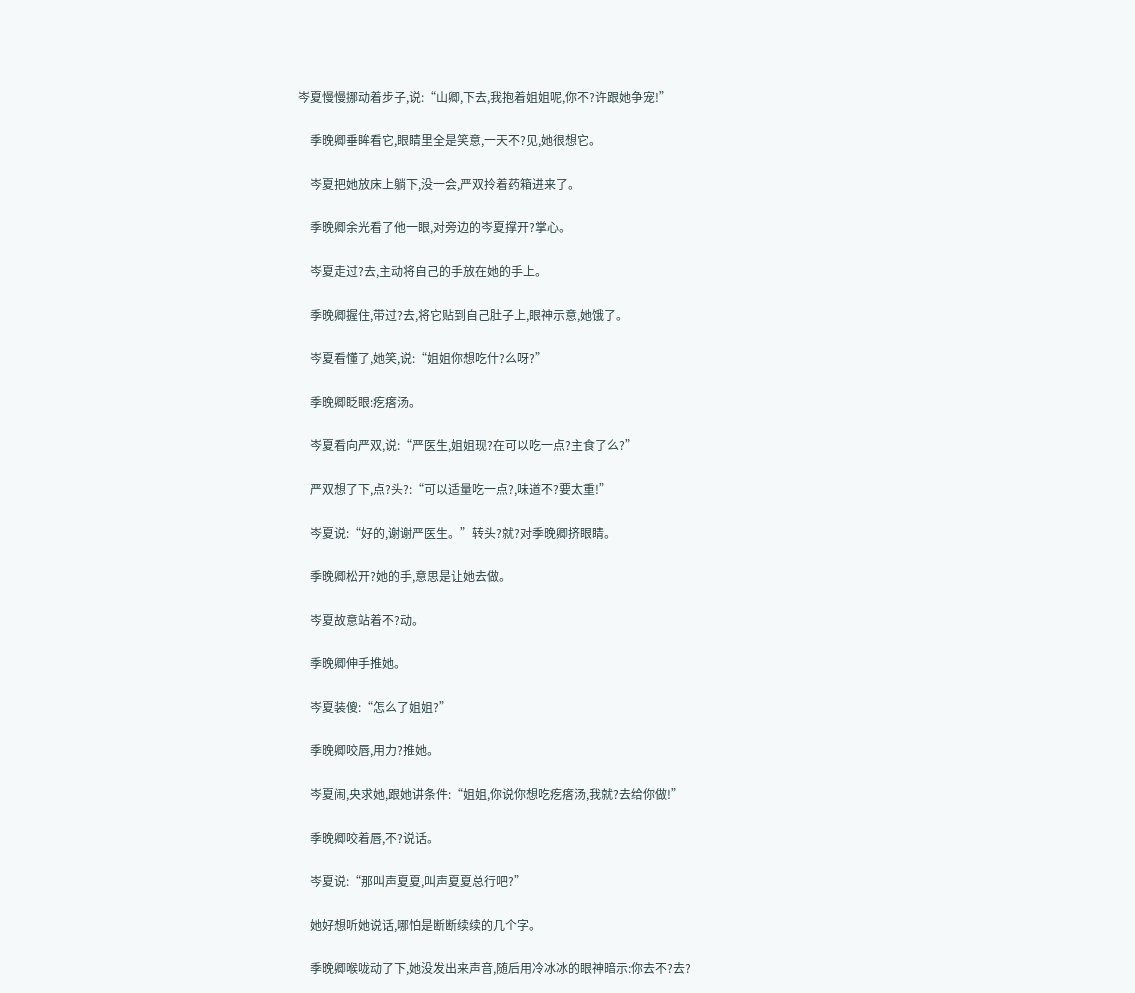岑夏慢慢挪动着步子,说:“山卿,下去,我抱着姐姐呢,你不?许跟她争宠!”

    季晚卿垂眸看它,眼睛里全是笑意,一天不?见,她很想它。

    岑夏把她放床上躺下,没一会,严双拎着药箱进来了。

    季晚卿余光看了他一眼,对旁边的岑夏撑开?掌心。

    岑夏走过?去,主动将自己的手放在她的手上。

    季晚卿握住,带过?去,将它贴到自己肚子上,眼神示意,她饿了。

    岑夏看懂了,她笑,说:“姐姐你想吃什?么呀?”

    季晚卿眨眼:疙瘩汤。

    岑夏看向严双,说:“严医生,姐姐现?在可以吃一点?主食了么?”

    严双想了下,点?头?:“可以适量吃一点?,味道不?要太重!”

    岑夏说:“好的,谢谢严医生。”转头?就?对季晚卿挤眼睛。

    季晚卿松开?她的手,意思是让她去做。

    岑夏故意站着不?动。

    季晚卿伸手推她。

    岑夏装傻:“怎么了姐姐?”

    季晚卿咬唇,用力?推她。

    岑夏闹,央求她,跟她讲条件:“姐姐,你说你想吃疙瘩汤,我就?去给你做!”

    季晚卿咬着唇,不?说话。

    岑夏说:“那叫声夏夏,叫声夏夏总行吧?”

    她好想听她说话,哪怕是断断续续的几个字。

    季晚卿喉咙动了下,她没发出来声音,随后用冷冰冰的眼神暗示:你去不?去?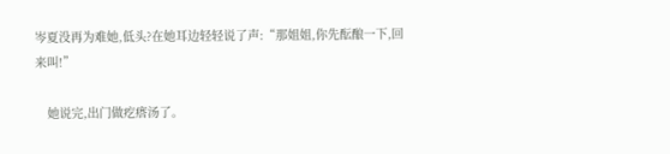岑夏没再为难她,低头?在她耳边轻轻说了声:“那姐姐,你先酝酿一下,回来叫!”

    她说完,出门做疙瘩汤了。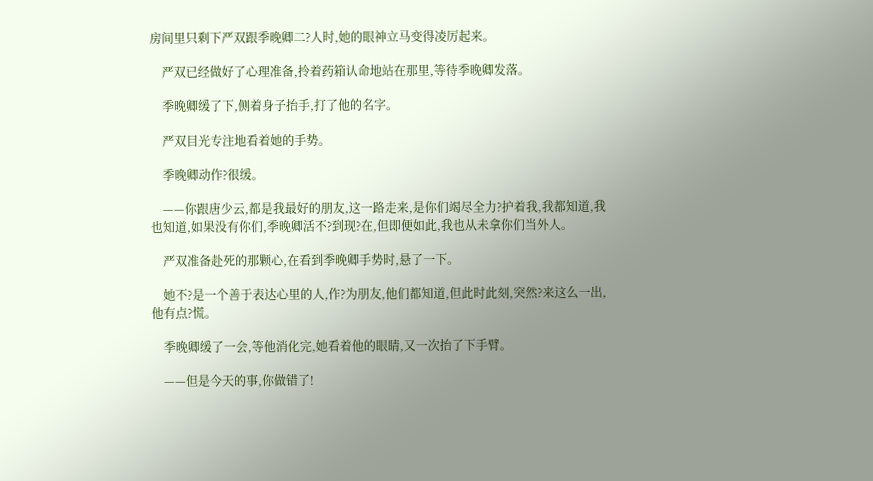房间里只剩下严双跟季晚卿二?人时,她的眼神立马变得凌厉起来。

    严双已经做好了心理准备,拎着药箱认命地站在那里,等待季晚卿发落。

    季晚卿缓了下,侧着身子抬手,打了他的名字。

    严双目光专注地看着她的手势。

    季晚卿动作?很缓。

    ——你跟唐少云,都是我最好的朋友,这一路走来,是你们竭尽全力?护着我,我都知道,我也知道,如果没有你们,季晚卿活不?到现?在,但即便如此,我也从未拿你们当外人。

    严双准备赴死的那颗心,在看到季晚卿手势时,悬了一下。

    她不?是一个善于表达心里的人,作?为朋友,他们都知道,但此时此刻,突然?来这么一出,他有点?慌。

    季晚卿缓了一会,等他消化完,她看着他的眼睛,又一次抬了下手臂。

    ——但是今天的事,你做错了!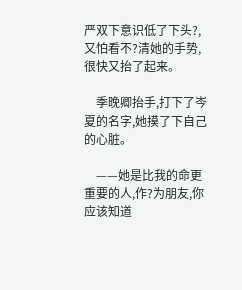严双下意识低了下头?,又怕看不?清她的手势,很快又抬了起来。

    季晚卿抬手,打下了岑夏的名字,她摸了下自己的心脏。

    ——她是比我的命更重要的人,作?为朋友,你应该知道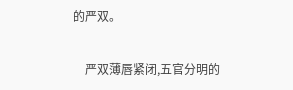的严双。

    严双薄唇紧闭,五官分明的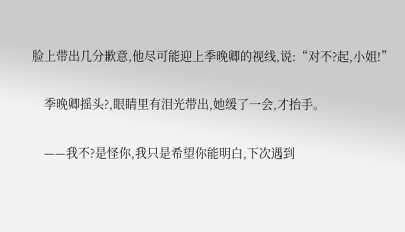脸上带出几分歉意,他尽可能迎上季晚卿的视线,说:“对不?起,小姐!”

    季晚卿摇头?,眼睛里有泪光带出,她缓了一会,才抬手。

    ——我不?是怪你,我只是希望你能明白,下次遇到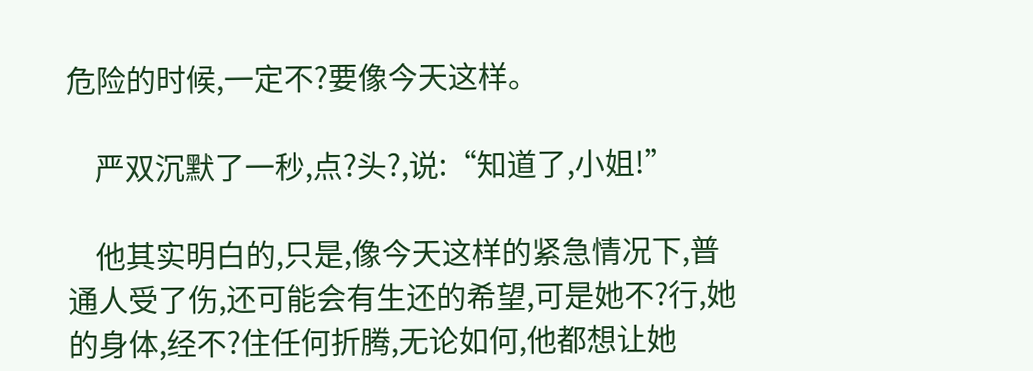危险的时候,一定不?要像今天这样。

    严双沉默了一秒,点?头?,说:“知道了,小姐!”

    他其实明白的,只是,像今天这样的紧急情况下,普通人受了伤,还可能会有生还的希望,可是她不?行,她的身体,经不?住任何折腾,无论如何,他都想让她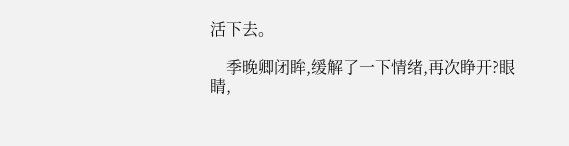活下去。

    季晚卿闭眸,缓解了一下情绪,再次睁开?眼睛,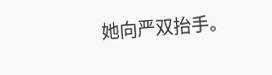她向严双抬手。